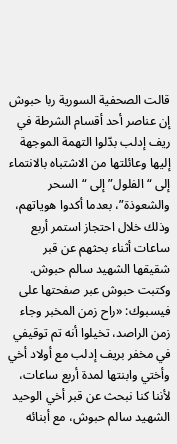قالت الصحفية السورية ربا حبوش إن عناصر أحد أقسام الشرطة في ريف إدلب بدّلوا التهمة الموجهة إليها وعائلتها من الاشتباه بالانتماء إلى “الفلول” إلى “السحر والشعوذة”، بعدما أكدوا هوياتهم، وذلك خلال احتجاز استمر أربع ساعات أثناء بحثهم عن قبر شقيقها الشهيد سالم حبوش.
وكتبت حبوش عبر صفحتها على فيسبوك: «راح زمن المخبر وجاء زمن الراصد، تخيلوا أنه تم توقيفي في مخفر بريف إدلب مع أولاد أخي وأختي وابنتها لمدة أربع ساعات، لأننا كنا نبحث عن قبر أخي الوحيد الشهيد سالم حبوش، مع أبنائه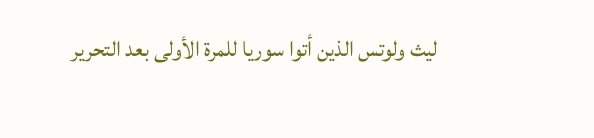ليث ولوتس الذين أتوا سوريا للمرة الأولى بعد التحرير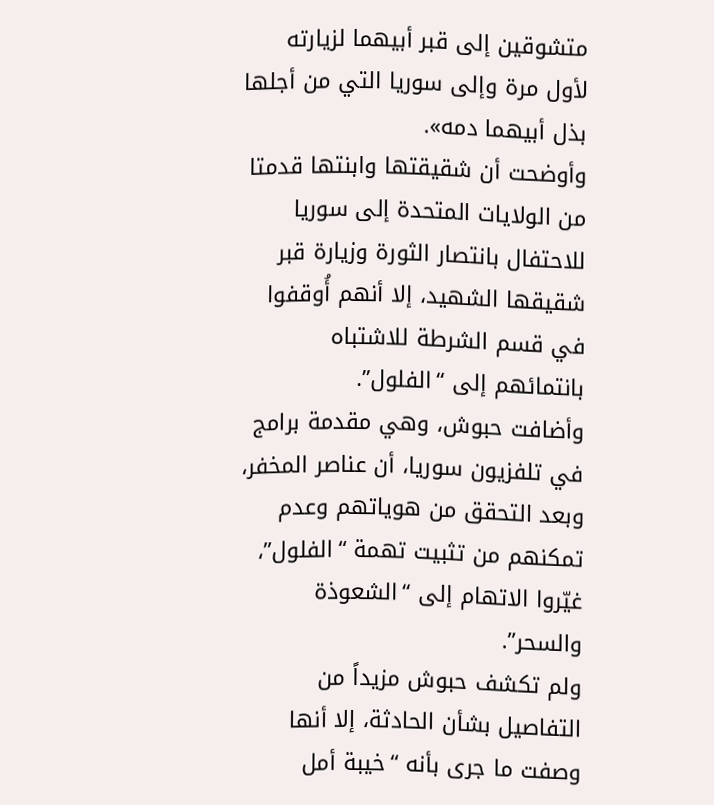متشوقين إلى قبر أبيهما لزيارته لأول مرة وإلى سوريا التي من أجلها بذل أبيهما دمه».
وأوضحت أن شقيقتها وابنتها قدمتا من الولايات المتحدة إلى سوريا للاحتفال بانتصار الثورة وزيارة قبر شقيقها الشهيد، إلا أنهم أُوقفوا في قسم الشرطة للاشتباه بانتمائهم إلى “الفلول”.
وأضافت حبوش، وهي مقدمة برامج في تلفزيون سوريا، أن عناصر المخفر، وبعد التحقق من هوياتهم وعدم تمكنهم من تثبيت تهمة “الفلول”، غيّروا الاتهام إلى “الشعوذة والسحر”.
ولم تكشف حبوش مزيداً من التفاصيل بشأن الحادثة، إلا أنها وصفت ما جرى بأنه “خيبة أمل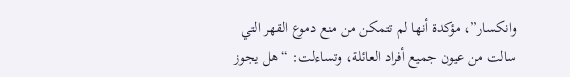وانكسار”، مؤكدة أنها لم تتمكن من منع دموع القهر التي سالت من عيون جميع أفراد العائلة، وتساءلت: “هل يجوز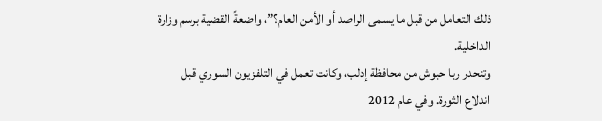ذلك التعامل من قبل ما يسمى الراصد أو الأمن العام؟”، واضعةً القضية برسم وزارة الداخلية.
وتنحدر ربا حبوش من محافظة إدلب، وكانت تعمل في التلفزيون السوري قبل اندلاع الثورة. وفي عام 2012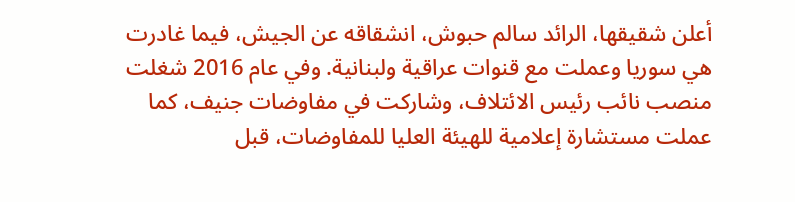أعلن شقيقها، الرائد سالم حبوش، انشقاقه عن الجيش، فيما غادرت هي سوريا وعملت مع قنوات عراقية ولبنانية. وفي عام 2016 شغلت منصب نائب رئيس الائتلاف، وشاركت في مفاوضات جنيف، كما عملت مستشارة إعلامية للهيئة العليا للمفاوضات، قبل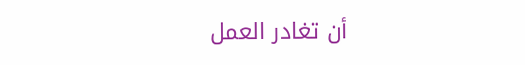أن تغادر العمل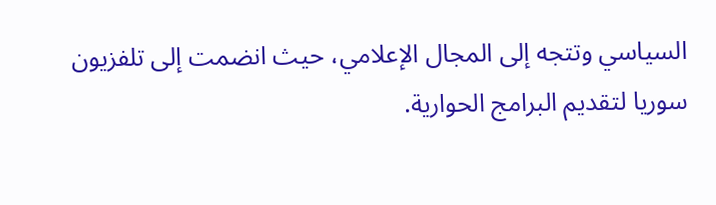السياسي وتتجه إلى المجال الإعلامي، حيث انضمت إلى تلفزيون سوريا لتقديم البرامج الحوارية.